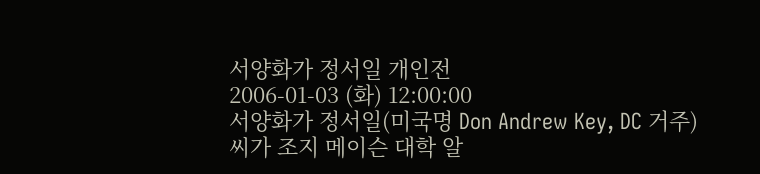서양화가 정서일 개인전
2006-01-03 (화) 12:00:00
서양화가 정서일(미국명 Don Andrew Key, DC 거주)씨가 조지 메이슨 대학 알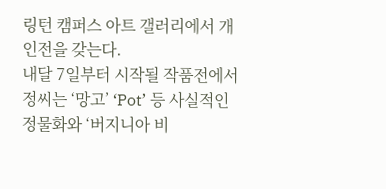링턴 캠퍼스 아트 갤러리에서 개인전을 갖는다.
내달 7일부터 시작될 작품전에서 정씨는 ‘망고’ ‘Pot’ 등 사실적인 정물화와 ‘버지니아 비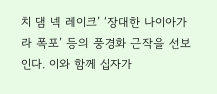치 댐 넥 레이크’ ‘장대한 나이아가라 폭포’ 등의 풍경화 근작을 선보인다. 이와 함께 십자가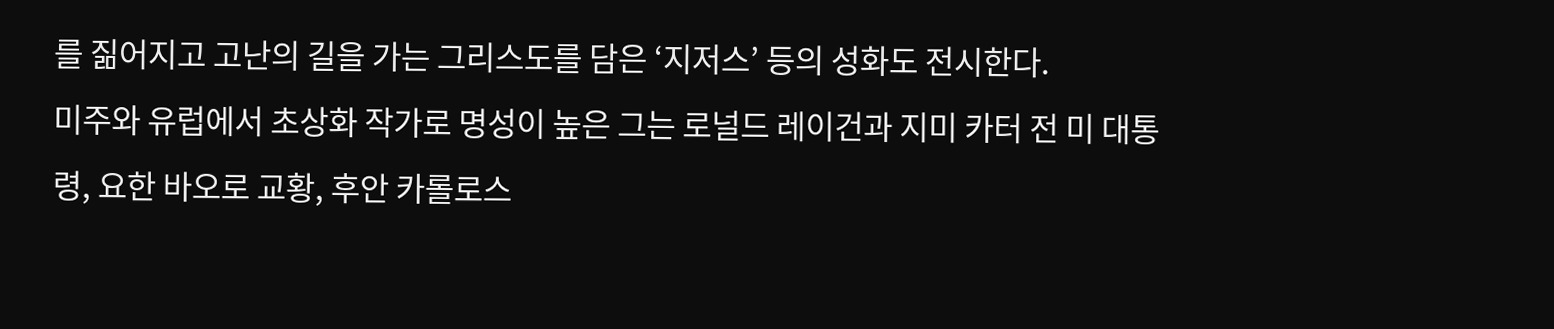를 짊어지고 고난의 길을 가는 그리스도를 담은 ‘지저스’ 등의 성화도 전시한다.
미주와 유럽에서 초상화 작가로 명성이 높은 그는 로널드 레이건과 지미 카터 전 미 대통령, 요한 바오로 교황, 후안 카롤로스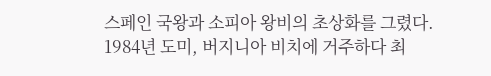스페인 국왕과 소피아 왕비의 초상화를 그렸다.
1984년 도미, 버지니아 비치에 거주하다 최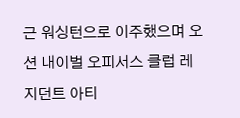근 워싱턴으로 이주했으며 오션 내이벌 오피서스 클럽 레지던트 아티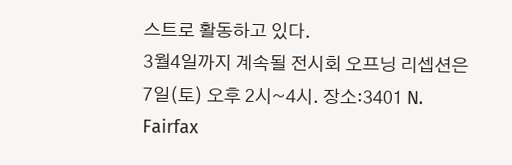스트로 활동하고 있다.
3월4일까지 계속될 전시회 오프닝 리셉션은 7일(토) 오후 2시~4시. 장소:3401 N. Fairfax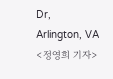Dr, Arlington, VA
<정영희 기자>